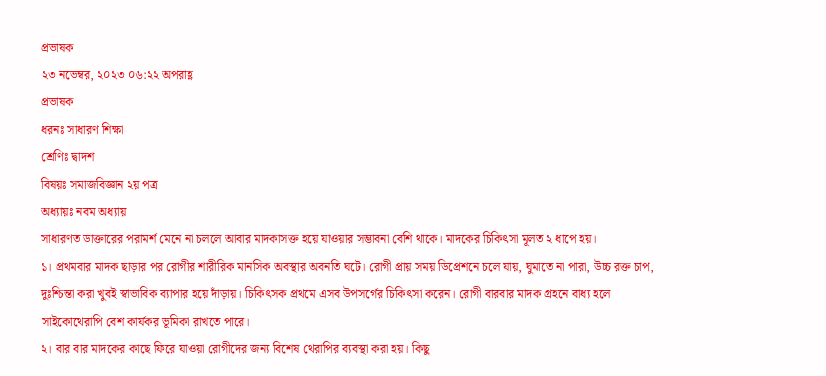প্রভাষক
২৩ নভেম্বর, ২০২৩ ০৬:২২ অপরাহ্ণ
প্রভাষক
ধরনঃ সাধারণ শিক্ষা
শ্রেণিঃ দ্বাদশ
বিষয়ঃ সমাজবিজ্ঞান ২য় পত্র
অধ্যায়ঃ নবম অধ্যায়
সাধারণত ডাক্তারের পরামর্শ মেনে না চললে আবার মাদকাসক্ত হয়ে যাওয়ার সম্ভাবনা বেশি থাকে। মাদকের চিকিৎসা মূলত ২ ধাপে হয়।
১। প্রথমবার মাদক ছাড়ার পর রোগীর শারীরিক মানসিক অবস্থার অবনতি ঘটে। রোগী প্রায় সময় ডিপ্রেশনে চলে যায়, ঘুমাতে না পারা, উচ্চ রক্ত চাপ, দুঃশ্চিন্তা করা খুবই স্বাভাবিক ব্যাপার হয়ে দাঁড়ায়। চিকিৎসক প্রথমে এসব উপসর্গের চিকিৎসা করেন। রোগী বারবার মাদক গ্রহনে বাধ্য হলে সাইকোথেরাপি বেশ কার্যকর ভূমিকা রাখতে পারে।
২। বার বার মাদকের কাছে ফিরে যাওয়া রোগীদের জন্য বিশেষ থেরাপির ব্যবস্থা করা হয়। কিছু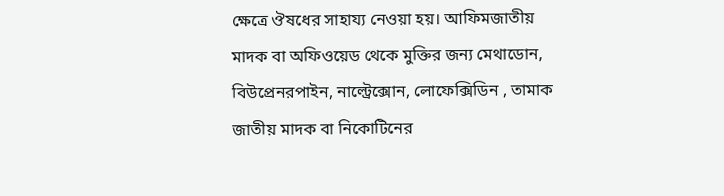ক্ষেত্রে ঔষধের সাহায্য নেওয়া হয়। আফিমজাতীয় মাদক বা অফিওয়েড থেকে মুক্তির জন্য মেথাডোন, বিউপ্রেনরপাইন, নাল্ট্রেক্সোন, লোফেক্সিডিন , তামাক জাতীয় মাদক বা নিকোটিনের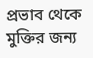প্রভাব থেকে মুক্তির জন্য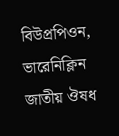বিউপ্রপিওন, ভারেনিক্লিন জাতীয় ঔষধ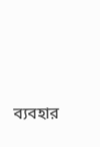ব্যবহার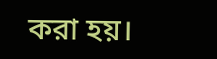করা হয়।